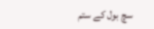سچ بول کے ستم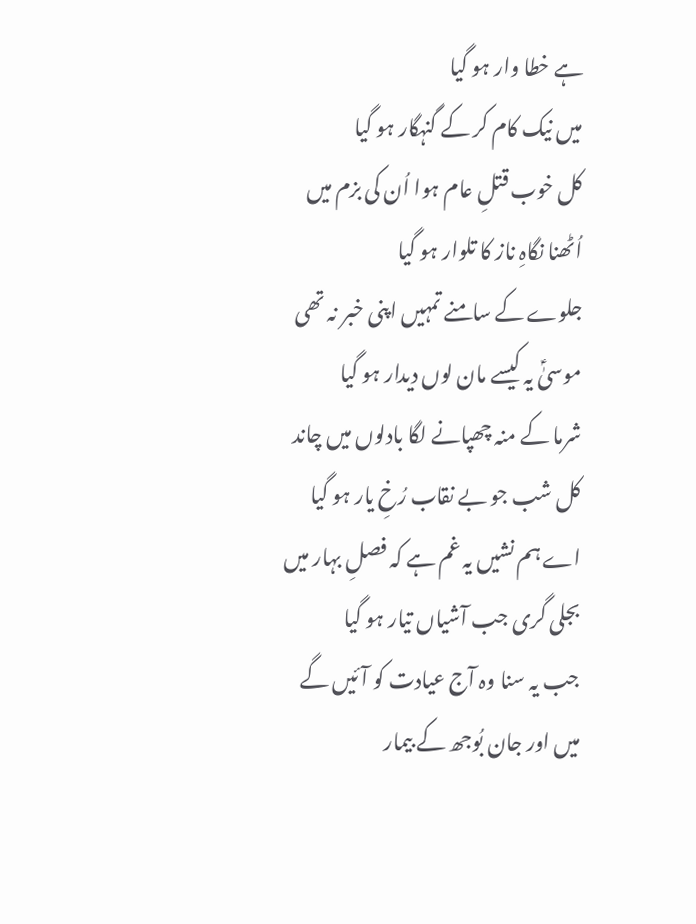ہے خطا وار ہو گیا
میں نیک کام کر کے گنہگار ہو گیا
کل خوب قتلِ عام ہوا اُن کی بزم میں
اُٹھنا نگاہِ ناز کا تلوار ہو گیا
جلوے کے سامنے تمہیں اپنی خبر نہ تھی
موسیٰؑ یہ کیسے مان لوں دیدار ہو گیا
شرما کے منہ چھپانے لگا بادلوں میں چاند
کل شب جو بے نقاب رُخِ یار ہو گیا
اے ہم نشیں یہ غم ہے کہ فصلِ بہار میں
بجلی گری جب آشیاں تیار ہو گیا
جب یہ سنا وہ آج عیادت کو آئیں گے
میں اور جان بُوجھ کے بیمار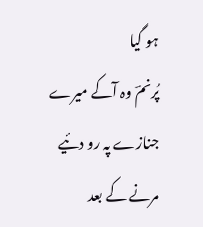ہو گیا
پُرنمؔ وہ آکے میرے جنازے پہ رو دئیے
مرنے کے بعد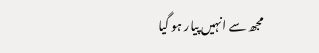مجھ سے انہیں پیار ہو گیا